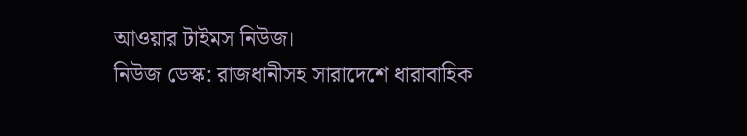আওয়ার টাইমস নিউজ।
নিউজ ডেস্ক: রাজধানীসহ সারাদেশে ধারাবাহিক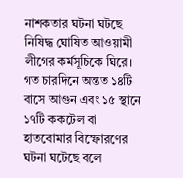নাশকতার ঘটনা ঘটছে নিষিদ্ধ ঘোষিত আওয়ামী লীগের কর্মসূচিকে ঘিরে। গত চারদিনে অন্তত ১৪টি বাসে আগুন এবং ১৫ স্থানে ১৭টি ককটেল বা হাতবোমার বিস্ফোরণের ঘটনা ঘটেছে বলে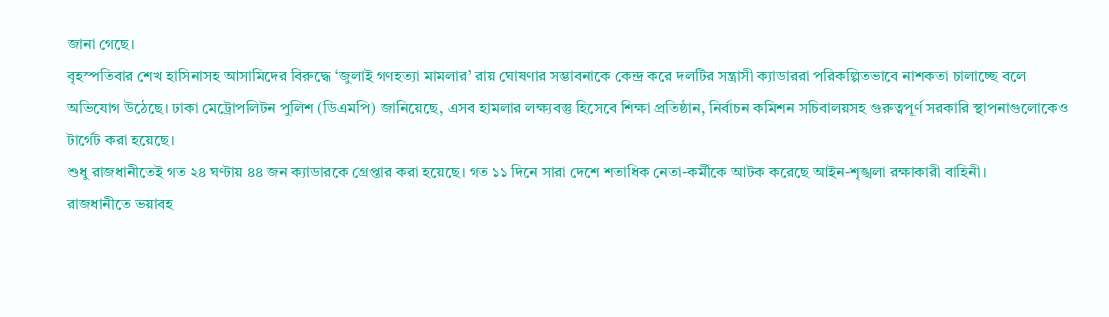জানা গেছে।
বৃহস্পতিবার শেখ হাসিনাসহ আসামিদের বিরুদ্ধে ‘জুলাই গণহত্যা মামলার’ রায় ঘোষণার সম্ভাবনাকে কেন্দ্র করে দলটির সন্ত্রাসী ক্যাডাররা পরিকল্পিতভাবে নাশকতা চালাচ্ছে বলে অভিযোগ উঠেছে। ঢাকা মেট্রোপলিটন পুলিশ (ডিএমপি) জানিয়েছে, এসব হামলার লক্ষ্যবস্তু হিসেবে শিক্ষা প্রতিষ্ঠান, নির্বাচন কমিশন সচিবালয়সহ গুরুত্বপূর্ণ সরকারি স্থাপনাগুলোকেও টার্গেট করা হয়েছে।
শুধু রাজধানীতেই গত ২৪ ঘণ্টায় ৪৪ জন ক্যাডারকে গ্রেপ্তার করা হয়েছে। গত ১১ দিনে সারা দেশে শতাধিক নেতা-কর্মীকে আটক করেছে আইন-শৃঙ্খলা রক্ষাকারী বাহিনী।
রাজধানীতে ভয়াবহ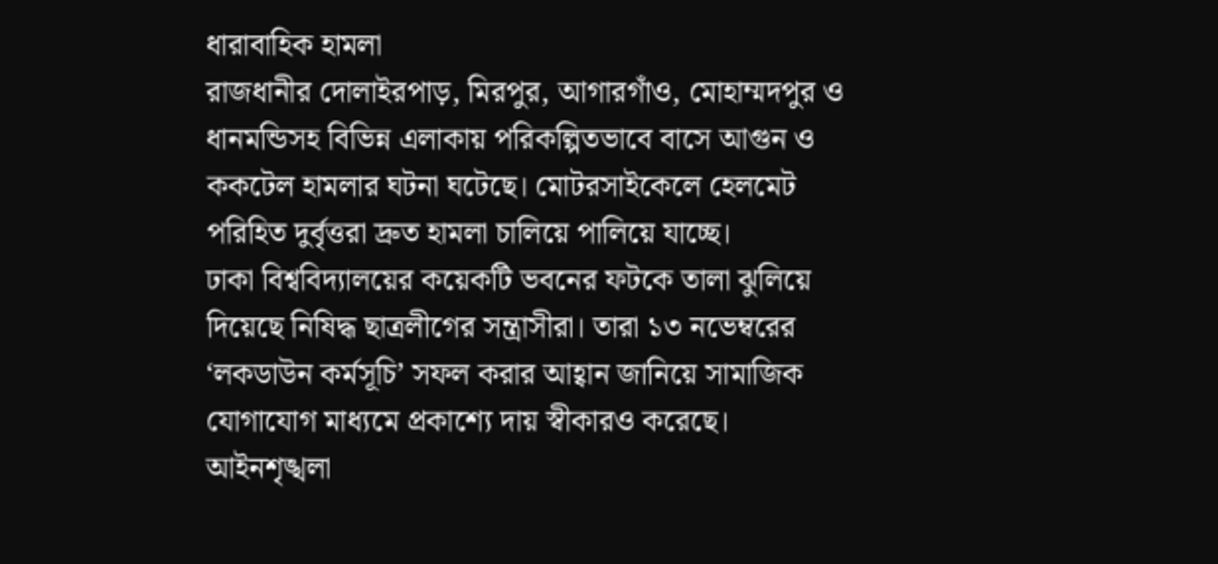ধারাবাহিক হামলা
রাজধানীর দোলাইরপাড়, মিরপুর, আগারগাঁও, মোহাম্মদপুর ও ধানমন্ডিসহ বিভিন্ন এলাকায় পরিকল্পিতভাবে বাসে আগুন ও ককটেল হামলার ঘটনা ঘটেছে। মোটরসাইকেলে হেলমেট পরিহিত দুর্বৃত্তরা দ্রুত হামলা চালিয়ে পালিয়ে যাচ্ছে।
ঢাকা বিশ্ববিদ্যালয়ের কয়েকটি ভবনের ফটকে তালা ঝুলিয়ে দিয়েছে নিষিদ্ধ ছাত্রলীগের সন্ত্রাসীরা। তারা ১৩ নভেম্বরের ‘লকডাউন কর্মসূচি’ সফল করার আহ্বান জানিয়ে সামাজিক যোগাযোগ মাধ্যমে প্রকাশ্যে দায় স্বীকারও করেছে।
আইনশৃঙ্খলা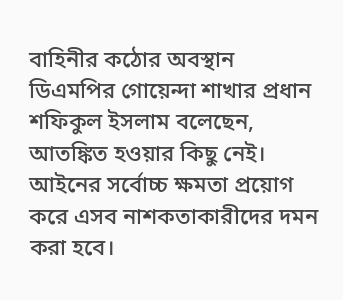বাহিনীর কঠোর অবস্থান
ডিএমপির গোয়েন্দা শাখার প্রধান শফিকুল ইসলাম বলেছেন, আতঙ্কিত হওয়ার কিছু নেই। আইনের সর্বোচ্চ ক্ষমতা প্রয়োগ করে এসব নাশকতাকারীদের দমন করা হবে।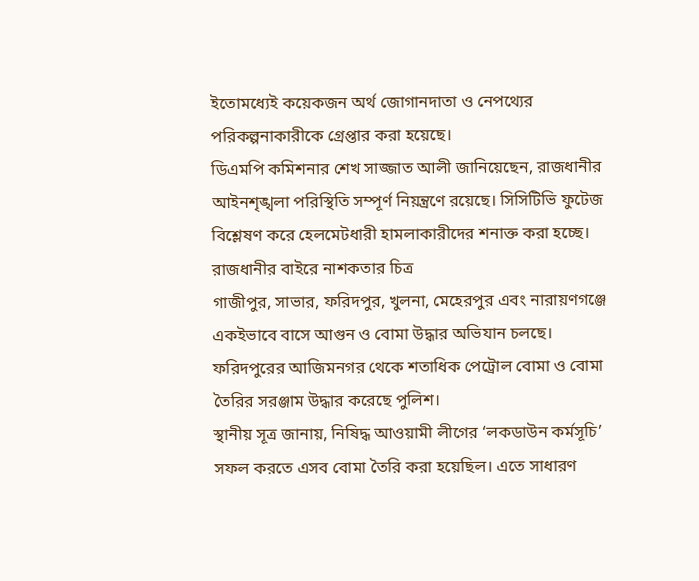ইতোমধ্যেই কয়েকজন অর্থ জোগানদাতা ও নেপথ্যের পরিকল্পনাকারীকে গ্রেপ্তার করা হয়েছে।
ডিএমপি কমিশনার শেখ সাজ্জাত আলী জানিয়েছেন, রাজধানীর আইনশৃঙ্খলা পরিস্থিতি সম্পূর্ণ নিয়ন্ত্রণে রয়েছে। সিসিটিভি ফুটেজ বিশ্লেষণ করে হেলমেটধারী হামলাকারীদের শনাক্ত করা হচ্ছে।
রাজধানীর বাইরে নাশকতার চিত্র
গাজীপুর, সাভার, ফরিদপুর, খুলনা, মেহেরপুর এবং নারায়ণগঞ্জে একইভাবে বাসে আগুন ও বোমা উদ্ধার অভিযান চলছে। ফরিদপুরের আজিমনগর থেকে শতাধিক পেট্রোল বোমা ও বোমা তৈরির সরঞ্জাম উদ্ধার করেছে পুলিশ।
স্থানীয় সূত্র জানায়, নিষিদ্ধ আওয়ামী লীগের ‘লকডাউন কর্মসূচি’ সফল করতে এসব বোমা তৈরি করা হয়েছিল। এতে সাধারণ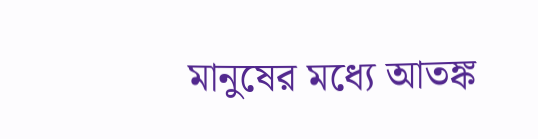মানুষের মধ্যে আতঙ্ক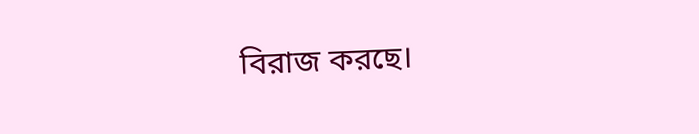বিরাজ করছে।